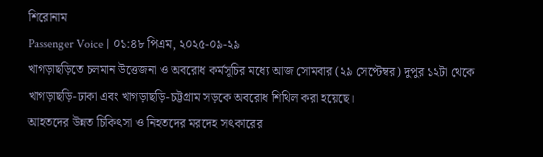শিরোনাম
Passenger Voice | ০১:৪৮ পিএম, ২০২৫-০৯-২৯
খাগড়াছড়িতে চলমান উত্তেজনা ও অবরোধ কর্মসূচির মধ্যে আজ সোমবার (২৯ সেপ্টেম্বর) দুপুর ১২টা থেকে খাগড়াছড়ি-ঢাকা এবং খাগড়াছড়ি-চট্টগ্রাম সড়কে অবরোধ শিথিল করা হয়েছে।
আহতদের উন্নত চিকিৎসা ও নিহতদের মরদেহ সৎকারের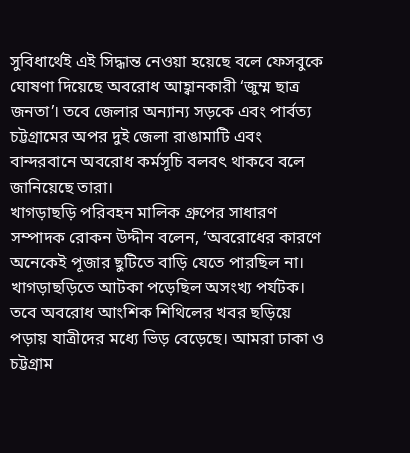সুবিধার্থেই এই সিদ্ধান্ত নেওয়া হয়েছে বলে ফেসবুকে ঘোষণা দিয়েছে অবরোধ আহ্বানকারী ‘জুম্ম ছাত্র জনতা’। তবে জেলার অন্যান্য সড়কে এবং পার্বত্য চট্টগ্রামের অপর দুই জেলা রাঙামাটি এবং বান্দরবানে অবরোধ কর্মসূচি বলবৎ থাকবে বলে জানিয়েছে তারা।
খাগড়াছড়ি পরিবহন মালিক গ্রুপের সাধারণ সম্পাদক রোকন উদ্দীন বলেন, ‘অবরোধের কারণে অনেকেই পূজার ছুটিতে বাড়ি যেতে পারছিল না। খাগড়াছড়িতে আটকা পড়েছিল অসংখ্য পর্যটক। তবে অবরোধ আংশিক শিথিলের খবর ছড়িয়ে পড়ায় যাত্রীদের মধ্যে ভিড় বেড়েছে। আমরা ঢাকা ও চট্টগ্রাম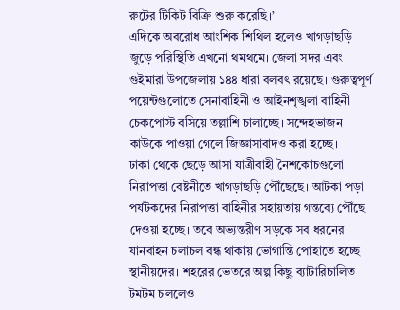রুটের টিকিট বিক্রি শুরু করেছি।’
এদিকে অবরোধ আংশিক শিথিল হলেও খাগড়াছড়ি জুড়ে পরিস্থিতি এখনো থমথমে। জেলা সদর এবং গুইমারা উপজেলায় ১৪৪ ধারা বলবৎ রয়েছে। গুরুত্বপূর্ণ পয়েন্টগুলোতে সেনাবাহিনী ও আইনশৃঙ্খলা বাহিনী চেকপোস্ট বসিয়ে তল্লাশি চালাচ্ছে। সন্দেহভাজন কাউকে পাওয়া গেলে জিজ্ঞাসাবাদও করা হচ্ছে।
ঢাকা থেকে ছেড়ে আসা যাত্রীবাহী নৈশকোচগুলো নিরাপত্তা বেষ্টনীতে খাগড়াছড়ি পৌঁছেছে। আটকা পড়া পর্যটকদের নিরাপত্তা বাহিনীর সহায়তায় গন্তব্যে পৌঁছে দেওয়া হচ্ছে। তবে অভ্যন্তরীণ সড়কে সব ধরনের যানবাহন চলাচল বন্ধ থাকায় ভোগান্তি পোহাতে হচ্ছে স্থানীয়দের। শহরের ভেতরে অল্প কিছু ব্যাটারিচালিত টমটম চললেও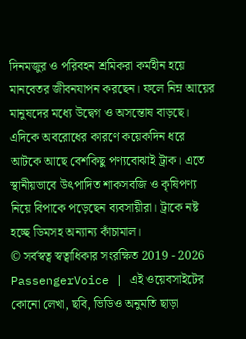দিনমজুর ও পরিবহন শ্রমিকরা কর্মহীন হয়ে মানবেতর জীবনযাপন করছেন। ফলে নিম্ন আয়ের মানুষদের মধ্যে উদ্বেগ ও অসন্তোষ বাড়ছে।
এদিকে অবরোধের কারণে কয়েকদিন ধরে আটকে আছে বেশকিছু পণ্যবোঝাই ট্রাক। এতে স্থানীয়ভাবে উৎপাদিত শাকসবজি ও কৃষিপণ্য নিয়ে বিপাকে পড়েছেন ব্যবসায়ীরা। ট্রাকে নষ্ট হচ্ছে ডিমসহ অন্যান্য কাঁচামাল।
© সর্বস্বত্ব স্বত্বাধিকার সংরক্ষিত 2019 - 2026 PassengerVoice | এই ওয়েবসাইটের কোনো লেখা, ছবি, ভিডিও অনুমতি ছাড়া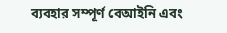ব্যবহার সম্পূর্ণ বেআইনি এবং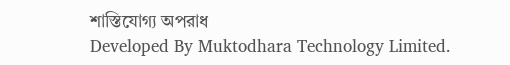শাস্তিযোগ্য অপরাধ
Developed By Muktodhara Technology Limited.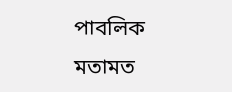পাবলিক মতামত